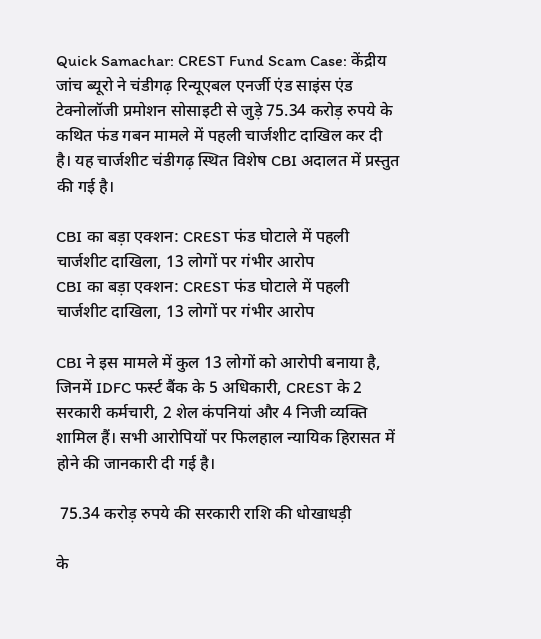Quick Samachar: CREST Fund Scam Case: केंद्रीय जांच ब्यूरो ने चंडीगढ़ रिन्यूएबल एनर्जी एंड साइंस एंड टेक्नोलॉजी प्रमोशन सोसाइटी से जुड़े 75.34 करोड़ रुपये के कथित फंड गबन मामले में पहली चार्जशीट दाखिल कर दी है। यह चार्जशीट चंडीगढ़ स्थित विशेष CBI अदालत में प्रस्तुत की गई है।

CBI का बड़ा एक्शन: CREST फंड घोटाले में पहली चार्जशीट दाखिला, 13 लोगों पर गंभीर आरोप
CBI का बड़ा एक्शन: CREST फंड घोटाले में पहली चार्जशीट दाखिला, 13 लोगों पर गंभीर आरोप

CBI ने इस मामले में कुल 13 लोगों को आरोपी बनाया है, जिनमें IDFC फर्स्ट बैंक के 5 अधिकारी, CREST के 2 सरकारी कर्मचारी, 2 शेल कंपनियां और 4 निजी व्यक्ति शामिल हैं। सभी आरोपियों पर फिलहाल न्यायिक हिरासत में होने की जानकारी दी गई है।

 75.34 करोड़ रुपये की सरकारी राशि की धोखाधड़ी

के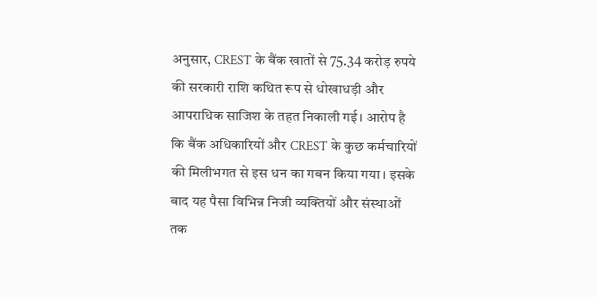अनुसार, CREST के बैंक खातों से 75.34 करोड़ रुपये की सरकारी राशि कथित रूप से धोखाधड़ी और आपराधिक साजिश के तहत निकाली गई। आरोप है कि बैंक अधिकारियों और CREST के कुछ कर्मचारियों की मिलीभगत से इस धन का गबन किया गया। इसके बाद यह पैसा विभिन्न निजी व्यक्तियों और संस्थाओं तक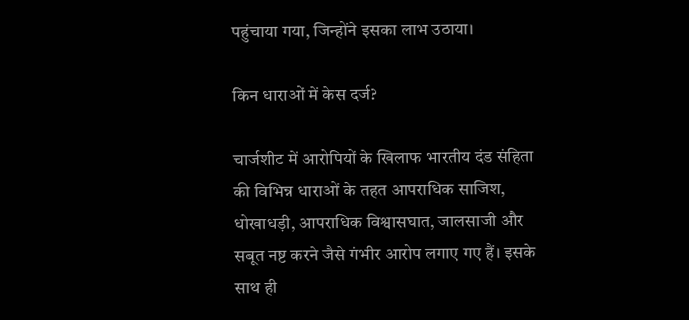पहुंचाया गया, जिन्होंने इसका लाभ उठाया।

किन धाराओं में केस दर्ज?

चार्जशीट में आरोपियों के खिलाफ भारतीय दंड संहिता की विभिन्न धाराओं के तहत आपराधिक साजिश, धोखाधड़ी, आपराधिक विश्वासघात, जालसाजी और सबूत नष्ट करने जैसे गंभीर आरोप लगाए गए हैं। इसके साथ ही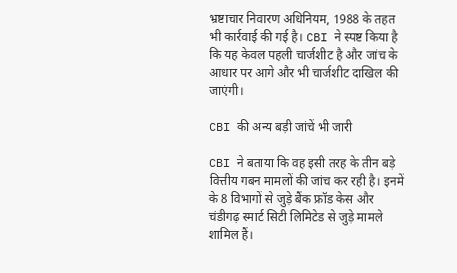भ्रष्टाचार निवारण अधिनियम, 1988 के तहत भी कार्रवाई की गई है। CBI ने स्पष्ट किया है कि यह केवल पहली चार्जशीट है और जांच के आधार पर आगे और भी चार्जशीट दाखिल की जाएंगी।

CBI की अन्य बड़ी जांचें भी जारी

CBI ने बताया कि वह इसी तरह के तीन बड़े वित्तीय गबन मामलों की जांच कर रही है। इनमें के 8 विभागों से जुड़े बैंक फ्रॉड केस और चंडीगढ़ स्मार्ट सिटी लिमिटेड से जुड़े मामले शामिल हैं।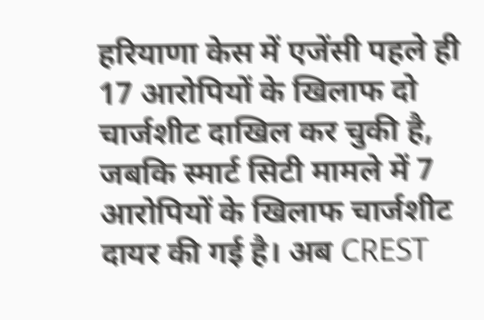हरियाणा केस में एजेंसी पहले ही 17 आरोपियों के खिलाफ दो चार्जशीट दाखिल कर चुकी है, जबकि स्मार्ट सिटी मामले में 7 आरोपियों के खिलाफ चार्जशीट दायर की गई है। अब CREST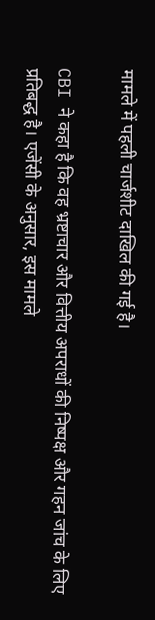मामले में पहली चार्जशीट दाखिल की गई है।

CBI ने कहा है कि वह भ्रष्टाचार और वित्तीय अपराधों की निष्पक्ष और गहन जांच के लिए प्रतिबद्ध है। एजेंसी के अनुसार, इस मामले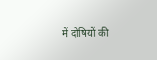में दोषियों की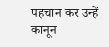पहचान कर उन्हें कानून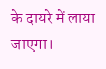के दायरे में लाया जाएगा।